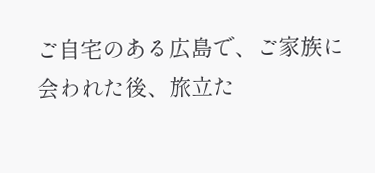ご自宅のある広島で、ご家族に会われた後、旅立た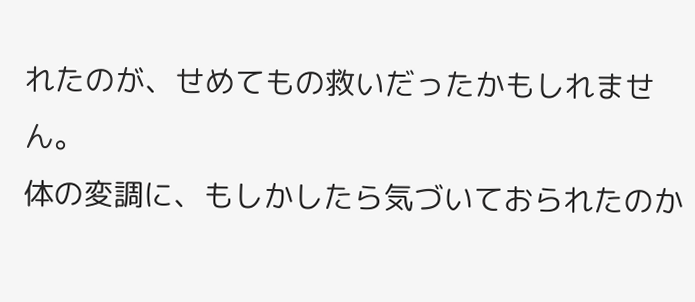れたのが、せめてもの救いだったかもしれません。
体の変調に、もしかしたら気づいておられたのか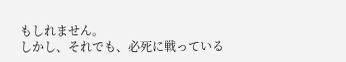もしれません。
しかし、それでも、必死に戦っている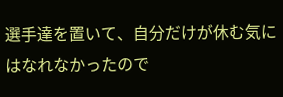選手達を置いて、自分だけが休む気にはなれなかったので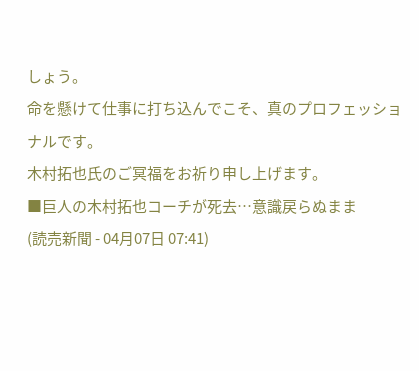しょう。
命を懸けて仕事に打ち込んでこそ、真のプロフェッショナルです。
木村拓也氏のご冥福をお祈り申し上げます。
■巨人の木村拓也コーチが死去…意識戻らぬまま
(読売新聞 - 04月07日 07:41)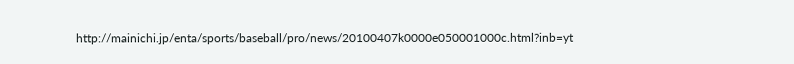http://mainichi.jp/enta/sports/baseball/pro/news/20100407k0000e050001000c.html?inb=yt